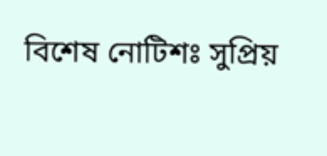বিশেষ নোটিশঃ সুপ্রিয়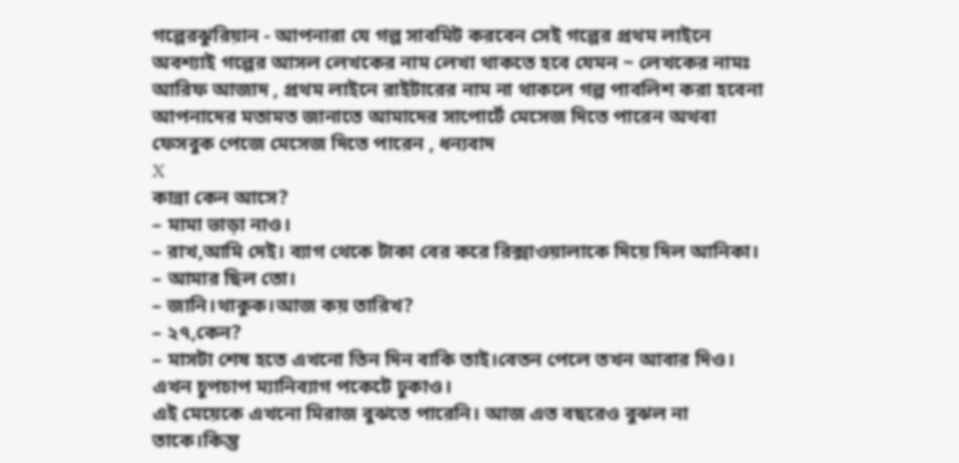গল্পেরঝুরিয়ান - আপনারা যে গল্প সাবমিট করবেন সেই গল্পের প্রথম লাইনে অবশ্যাই গল্পের আসল লেখকের নাম লেখা থাকতে হবে যেমন ~ লেখকের নামঃ আরিফ আজাদ , প্রথম লাইনে রাইটারের নাম না থাকলে গল্প পাবলিশ করা হবেনা
আপনাদের মতামত জানাতে আমাদের সাপোর্টে মেসেজ দিতে পারেন অথবা ফেসবুক পেজে মেসেজ দিতে পারেন , ধন্যবাদ
X
কান্না কেন আসে?
– মামা ভাড়া নাও।
– রাখ,আমি দেই। ব্যাগ থেকে টাকা বের করে রিক্সাওয়ালাকে দিয়ে দিল আনিকা।
– আমার ছিল তো।
– জানি।থাকুক।আজ কয় তারিখ?
– ২৭,কেন?
– মাসটা শেষ হতে এখনো তিন দিন বাকি তাই।বেতন পেলে তখন আবার দিও। এখন চুপচাপ ম্যানিব্যাগ পকেটে ঢুকাও।
এই মেয়েকে এখনো মিরাজ বুঝতে পারেনি। আজ এত বছরেও বুঝল না তাকে।কিন্তু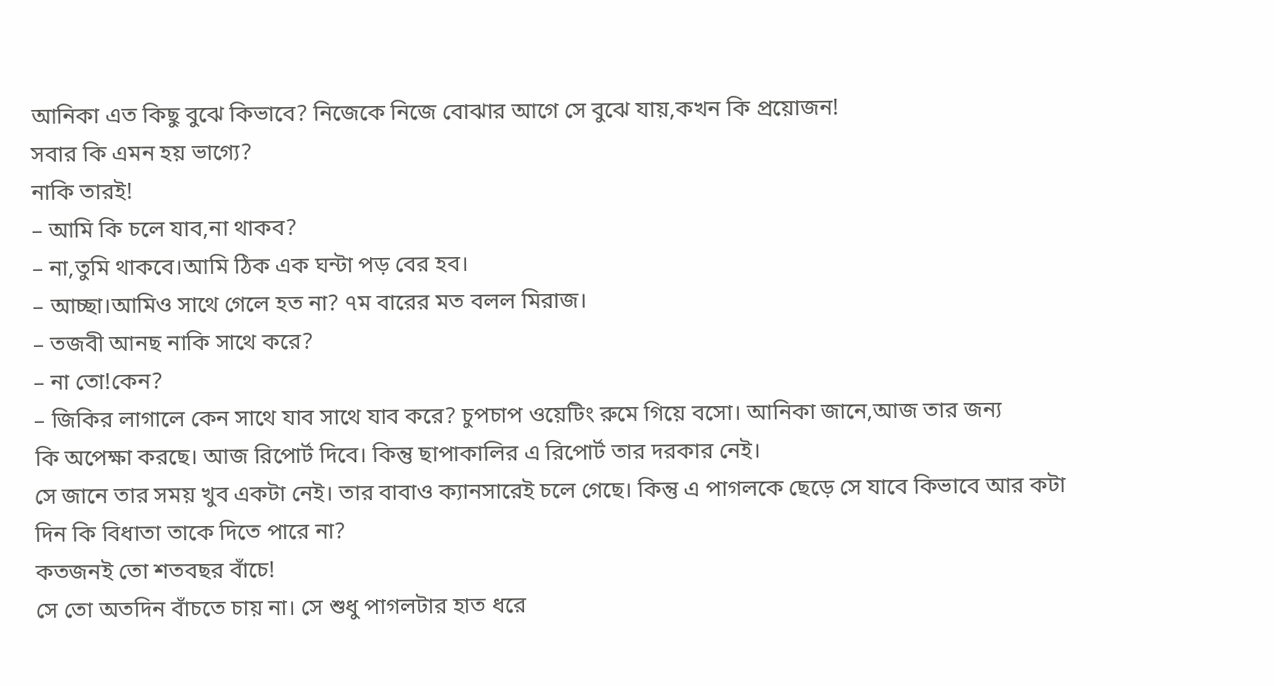আনিকা এত কিছু বুঝে কিভাবে? নিজেকে নিজে বোঝার আগে সে বুঝে যায়,কখন কি প্রয়োজন!
সবার কি এমন হয় ভাগ্যে?
নাকি তারই!
– আমি কি চলে যাব,না থাকব?
– না,তুমি থাকবে।আমি ঠিক এক ঘন্টা পড় বের হব।
– আচ্ছা।আমিও সাথে গেলে হত না? ৭ম বারের মত বলল মিরাজ।
– তজবী আনছ নাকি সাথে করে?
– না তো!কেন?
– জিকির লাগালে কেন সাথে যাব সাথে যাব করে? চুপচাপ ওয়েটিং রুমে গিয়ে বসো। আনিকা জানে,আজ তার জন্য
কি অপেক্ষা করছে। আজ রিপোর্ট দিবে। কিন্তু ছাপাকালির এ রিপোর্ট তার দরকার নেই।
সে জানে তার সময় খুব একটা নেই। তার বাবাও ক্যানসারেই চলে গেছে। কিন্তু এ পাগলকে ছেড়ে সে যাবে কিভাবে আর কটা দিন কি বিধাতা তাকে দিতে পারে না?
কতজনই তো শতবছর বাঁচে!
সে তো অতদিন বাঁচতে চায় না। সে শুধু পাগলটার হাত ধরে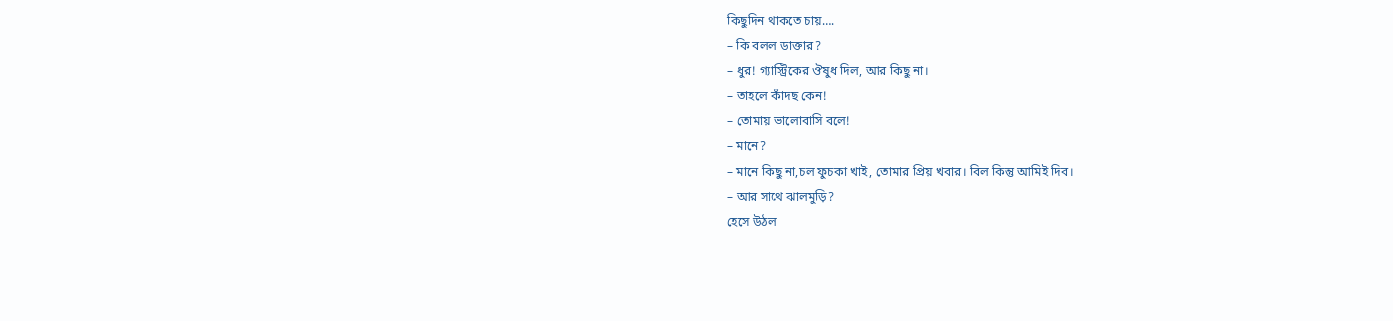কিছুদিন থাকতে চায়….
– কি বলল ডাক্তার?
– ধুর! গ্যাস্ট্রিকের ঔষুধ দিল, আর কিছু না।
– তাহলে কাঁদছ কেন!
– তোমায় ভালোবাসি বলে!
– মানে?
– মানে কিছু না,চল ফুচকা খাই, তোমার প্রিয় খবার। বিল কিন্তু আমিই দিব।
– আর সাথে ঝালমুড়ি?
হেসে উঠল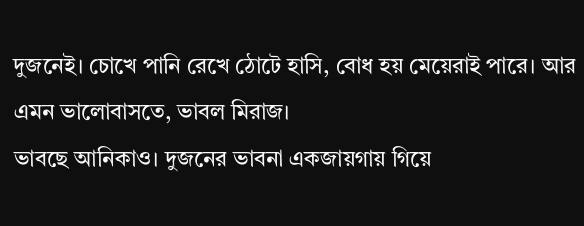দুজনেই। চোখে পানি রেখে ঠোটে হাসি, বোধ হয় মেয়েরাই পারে। আর এমন ভালোবাসতে, ভাবল মিরাজ।
ভাবছে আনিকাও। দুজনের ভাবনা একজায়গায় গিয়ে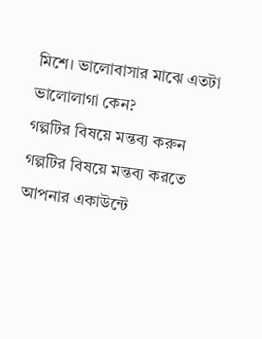মিশে। ভালোবাসার মাঝে এতটা ভালোলাগা কেন?
গল্পটির বিষয়ে মন্তব্য করুন
গল্পটির বিষয়ে মন্তব্য করতে আপনার একাউন্টে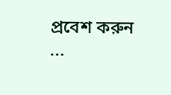প্রবেশ করুন ...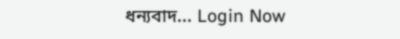ধন্যবাদ... Login Now